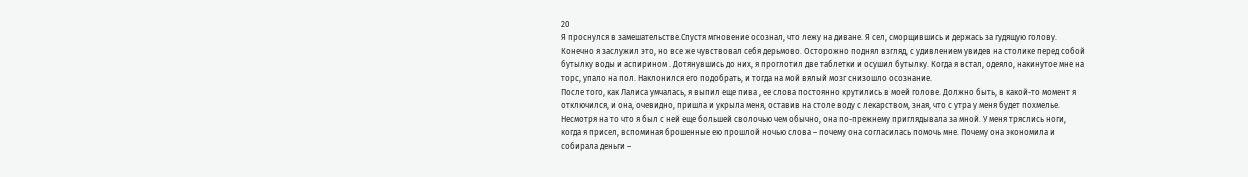20
Я проснулся в замешательстве.Спустя мгновение осознал, что лежу на диване. Я сел, сморщившись и держась за гудящую голову. Конечно я заслужил это, но все же чувствовал себя дерьмово. Осторожно поднял взгляд, с удивлением увидев на столике перед собой бутылку воды и аспирином . Дотянувшись до них, я проглотил две таблетки и осушил бутылку. Когда я встал, одеяло, накинутое мне на торс, упало на пол. Наклонился его подобрать, и тогда на мой вялый мозг снизошло осознание.
После того, как Лалиса умчалась, я выпил еще пива , ее слова постоянно крутились в моей голове. Должно быть, в какой-то момент я отключился, и она, очевидно, пришла и укрыла меня, оставив на столе воду с лекарством, зная, что с утра у меня будет похмелье.
Несмотря на то что я был с ней еще большей сволочью чем обычно, она по-прежнему приглядывала за мной. У меня тряслись ноги, когда я присел, вспоминая брошенные ею прошлой ночью слова – почему она согласилась помочь мне. Почему она экономила и собирала деньги –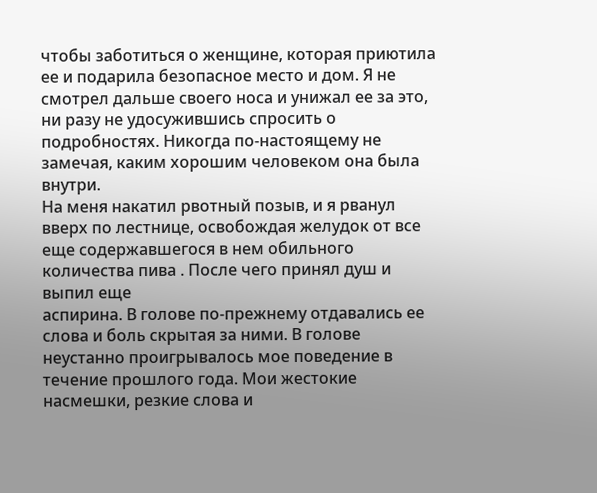чтобы заботиться о женщине, которая приютила ее и подарила безопасное место и дом. Я не смотрел дальше своего носа и унижал ее за это, ни разу не удосужившись спросить о подробностях. Никогда по-настоящему не замечая, каким хорошим человеком она была внутри.
На меня накатил рвотный позыв, и я рванул вверх по лестнице, освобождая желудок от все еще содержавшегося в нем обильного количества пива . После чего принял душ и выпил еще
аспирина. В голове по-прежнему отдавались ее слова и боль скрытая за ними. В голове неустанно проигрывалось мое поведение в течение прошлого года. Мои жестокие насмешки, резкие слова и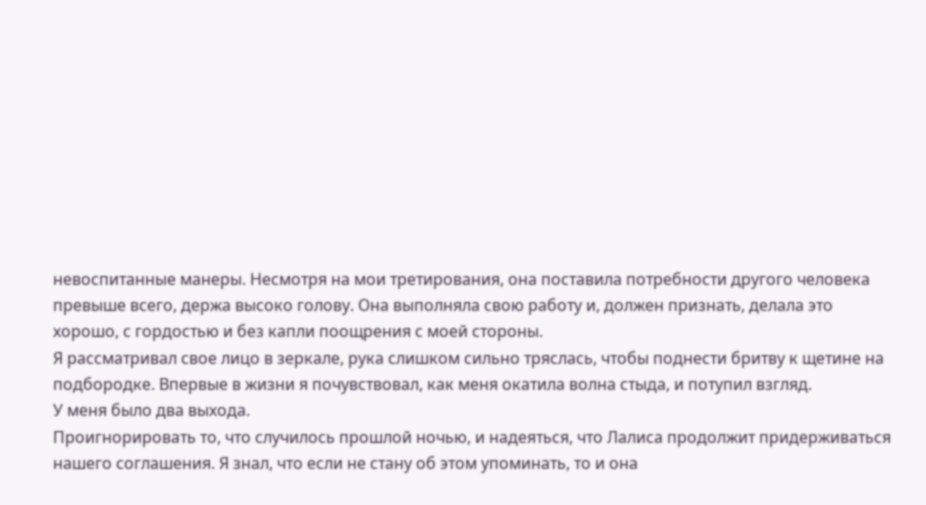невоспитанные манеры. Несмотря на мои третирования, она поставила потребности другого человека превыше всего, держа высоко голову. Она выполняла свою работу и, должен признать, делала это хорошо, с гордостью и без капли поощрения с моей стороны.
Я рассматривал свое лицо в зеркале, рука слишком сильно тряслась, чтобы поднести бритву к щетине на подбородке. Впервые в жизни я почувствовал, как меня окатила волна стыда, и потупил взгляд.
У меня было два выхода.
Проигнорировать то, что случилось прошлой ночью, и надеяться, что Лалиса продолжит придерживаться нашего соглашения. Я знал, что если не стану об этом упоминать, то и она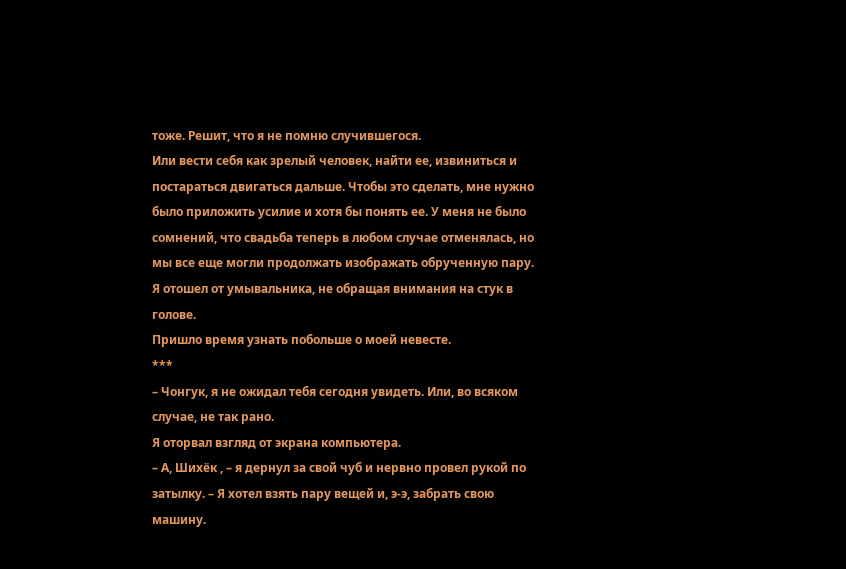тоже. Решит, что я не помню случившегося.
Или вести себя как зрелый человек, найти ее, извиниться и постараться двигаться дальше. Чтобы это сделать, мне нужно было приложить усилие и хотя бы понять ее. У меня не было сомнений, что свадьба теперь в любом случае отменялась, но мы все еще могли продолжать изображать обрученную пару.
Я отошел от умывальника, не обращая внимания на стук в голове.
Пришло время узнать побольше о моей невесте.
***
– Чонгук, я не ожидал тебя сегодня увидеть. Или, во всяком случае, не так рано.
Я оторвал взгляд от экрана компьютера.
– А, Шихёк , – я дернул за свой чуб и нервно провел рукой по затылку. – Я хотел взять пару вещей и, э-э, забрать свою машину.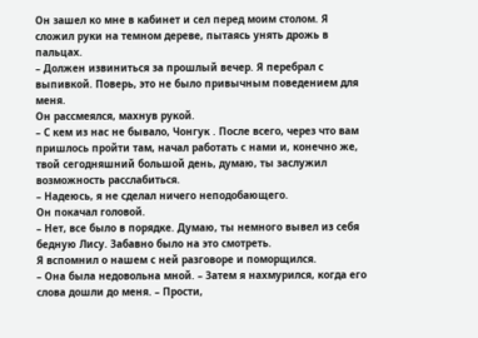Он зашел ко мне в кабинет и сел перед моим столом. Я сложил руки на темном дереве, пытаясь унять дрожь в пальцах.
– Должен извиниться за прошлый вечер. Я перебрал с выпивкой. Поверь, это не было привычным поведением для меня.
Он рассмеялся, махнув рукой.
– С кем из нас не бывало, Чонгук . После всего, через что вам пришлось пройти там, начал работать с нами и, конечно же, твой сегодняшний большой день, думаю, ты заслужил возможность расслабиться.
– Надеюсь, я не сделал ничего неподобающего.
Он покачал головой.
– Нет, все было в порядке. Думаю, ты немного вывел из себя бедную Лису. Забавно было на это смотреть.
Я вспомнил о нашем с ней разговоре и поморщился.
– Она была недовольна мной. – Затем я нахмурился, когда его слова дошли до меня. – Прости,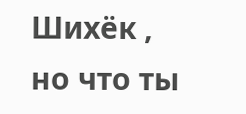Шихёк , но что ты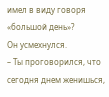имел в виду говоря «большой день»?
Он усмехнулся.
– Ты проговорился, что сегодня днем женишься,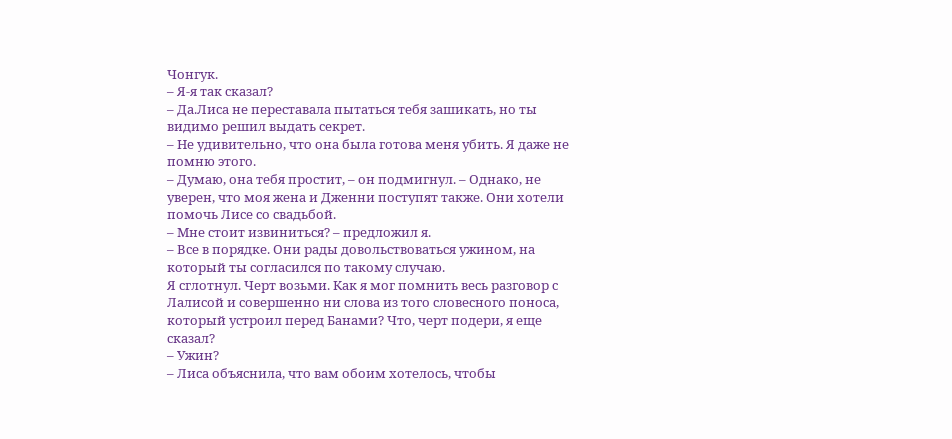Чонгук.
– Я-я так сказал?
– Да.Лиса не переставала пытаться тебя зашикать, но ты видимо решил выдать секрет.
– Не удивительно, что она была готова меня убить. Я даже не помню этого.
– Думаю, она тебя простит, – он подмигнул. – Однако, не уверен, что моя жена и Дженни поступят также. Они хотели помочь Лисе со свадьбой.
– Мне стоит извиниться? – предложил я.
– Все в порядке. Они рады довольствоваться ужином, на который ты согласился по такому случаю.
Я сглотнул. Черт возьми. Как я мог помнить весь разговор с Лалисой и совершенно ни слова из того словесного поноса, который устроил перед Банами? Что, черт подери, я еще сказал?
– Ужин?
– Лиса объяснила, что вам обоим хотелось, чтобы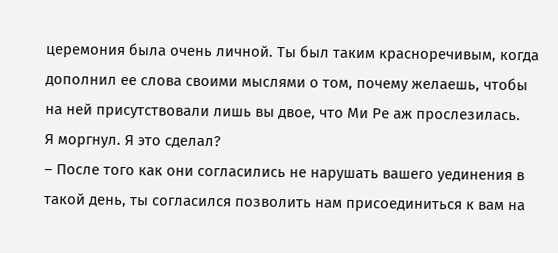церемония была очень личной. Ты был таким красноречивым, когда дополнил ее слова своими мыслями о том, почему желаешь, чтобы на ней присутствовали лишь вы двое, что Ми Ре аж прослезилась.
Я моргнул. Я это сделал?
– После того как они согласились не нарушать вашего уединения в такой день, ты согласился позволить нам присоединиться к вам на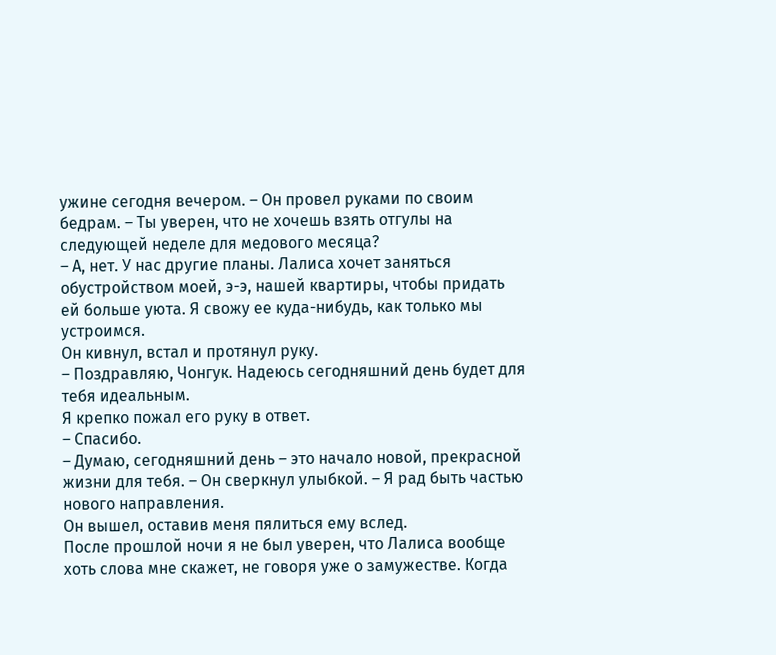ужине сегодня вечером. – Он провел руками по своим бедрам. – Ты уверен, что не хочешь взять отгулы на следующей неделе для медового месяца?
– А, нет. У нас другие планы. Лалиса хочет заняться обустройством моей, э-э, нашей квартиры, чтобы придать ей больше уюта. Я свожу ее куда-нибудь, как только мы устроимся.
Он кивнул, встал и протянул руку.
– Поздравляю, Чонгук. Надеюсь сегодняшний день будет для тебя идеальным.
Я крепко пожал его руку в ответ.
– Спасибо.
– Думаю, сегодняшний день – это начало новой, прекрасной жизни для тебя. – Он сверкнул улыбкой. – Я рад быть частью нового направления.
Он вышел, оставив меня пялиться ему вслед.
После прошлой ночи я не был уверен, что Лалиса вообще хоть слова мне скажет, не говоря уже о замужестве. Когда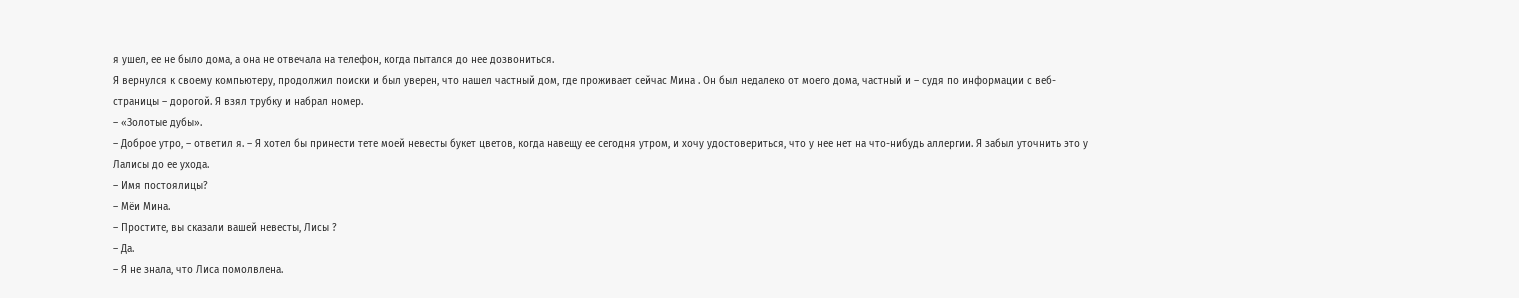я ушел, ее не было дома, а она не отвечала на телефон, когда пытался до нее дозвониться.
Я вернулся к своему компьютеру, продолжил поиски и был уверен, что нашел частный дом, где проживает сейчас Мина . Он был недалеко от моего дома, частный и – судя по информации с веб-страницы – дорогой. Я взял трубку и набрал номер.
– «Золотые дубы».
– Доброе утро, – ответил я. – Я хотел бы принести тете моей невесты букет цветов, когда навещу ее сегодня утром, и хочу удостовериться, что у нее нет на что-нибудь аллергии. Я забыл уточнить это у Лалисы до ее ухода.
– Имя постоялицы?
– Мёи Мина.
– Простите, вы сказали вашей невесты, Лисы ?
– Да.
– Я не знала, что Лиса помолвлена.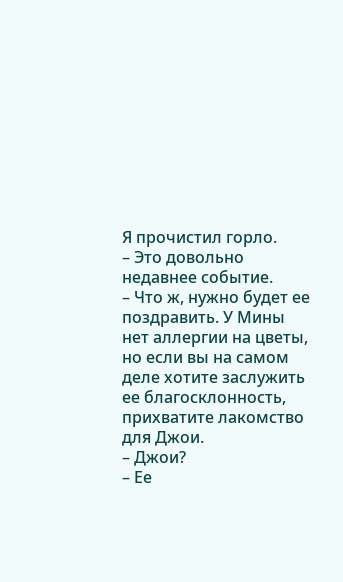Я прочистил горло.
– Это довольно недавнее событие.
– Что ж, нужно будет ее поздравить. У Мины нет аллергии на цветы, но если вы на самом деле хотите заслужить ее благосклонность, прихватите лакомство для Джои.
– Джои?
– Ее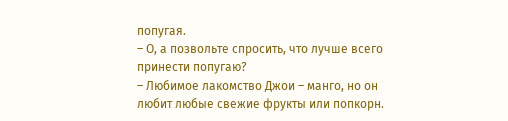попугая.
– О, а позвольте спросить, что лучше всего принести попугаю?
– Любимое лакомство Джои – манго, но он любит любые свежие фрукты или попкорн.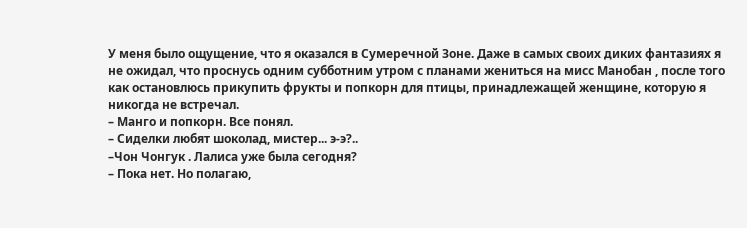У меня было ощущение, что я оказался в Сумеречной Зоне. Даже в самых своих диких фантазиях я не ожидал, что проснусь одним субботним утром с планами жениться на мисс Манобан , после того как остановлюсь прикупить фрукты и попкорн для птицы, принадлежащей женщине, которую я никогда не встречал.
– Манго и попкорн. Все понял.
– Сиделки любят шоколад, мистер... э-э?..
–Чон Чонгук . Лалиса уже была сегодня?
– Пока нет. Но полагаю,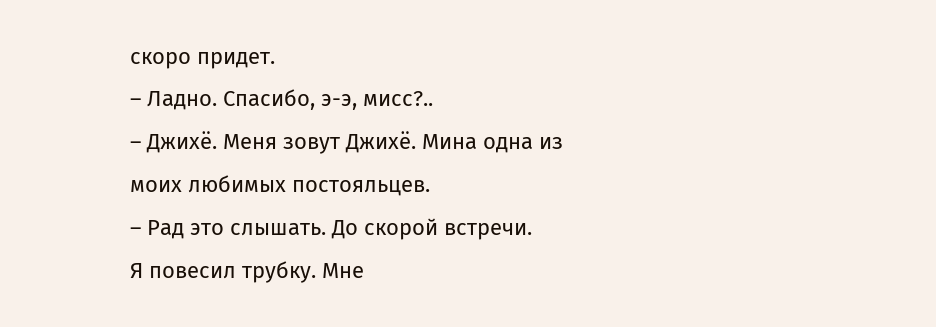скоро придет.
– Ладно. Спасибо, э-э, мисс?..
– Джихё. Меня зовут Джихё. Мина одна из моих любимых постояльцев.
– Рад это слышать. До скорой встречи.
Я повесил трубку. Мне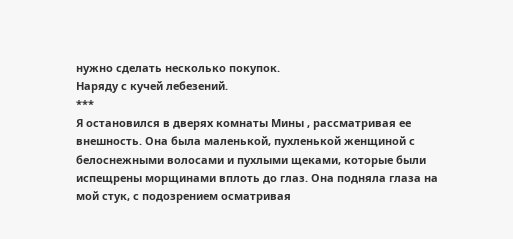нужно сделать несколько покупок.
Наряду с кучей лебезений.
***
Я остановился в дверях комнаты Мины , рассматривая ее внешность. Она была маленькой, пухленькой женщиной с белоснежными волосами и пухлыми щеками, которые были испещрены морщинами вплоть до глаз. Она подняла глаза на мой стук, с подозрением осматривая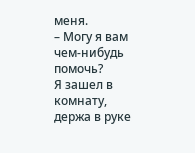меня.
– Могу я вам чем-нибудь помочь?
Я зашел в комнату, держа в руке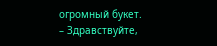огромный букет.
– Здравствуйте,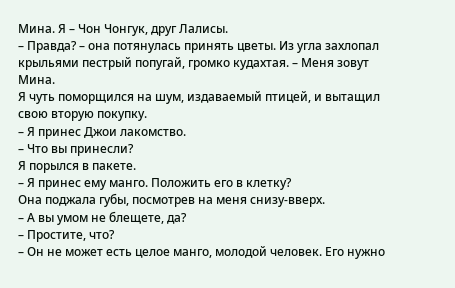Мина. Я – Чон Чонгук, друг Лалисы.
– Правда? – она потянулась принять цветы. Из угла захлопал крыльями пестрый попугай, громко кудахтая. – Меня зовут Мина.
Я чуть поморщился на шум, издаваемый птицей, и вытащил свою вторую покупку.
– Я принес Джои лакомство.
– Что вы принесли?
Я порылся в пакете.
– Я принес ему манго. Положить его в клетку?
Она поджала губы, посмотрев на меня снизу-вверх.
– А вы умом не блещете, да?
– Простите, что?
– Он не может есть целое манго, молодой человек. Его нужно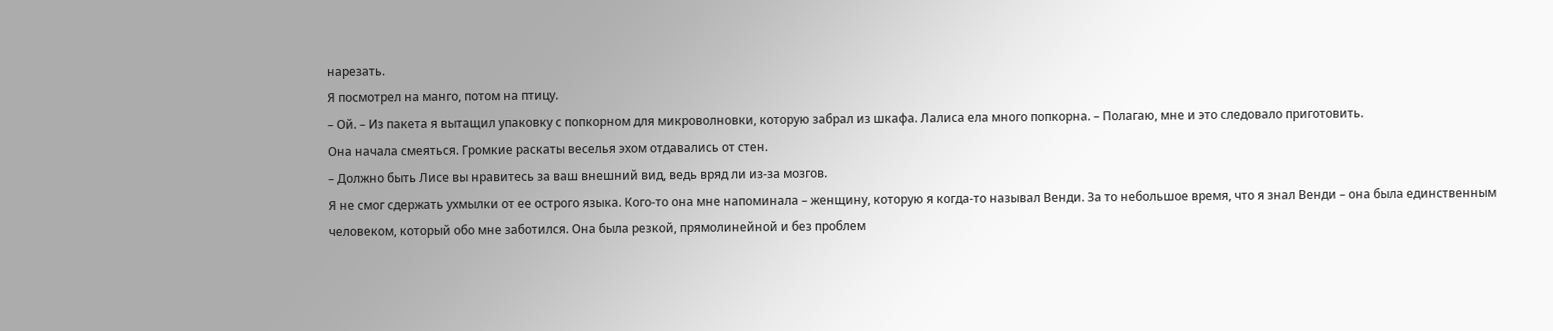нарезать.
Я посмотрел на манго, потом на птицу.
– Ой. – Из пакета я вытащил упаковку с попкорном для микроволновки, которую забрал из шкафа. Лалиса ела много попкорна. – Полагаю, мне и это следовало приготовить.
Она начала смеяться. Громкие раскаты веселья эхом отдавались от стен.
– Должно быть Лисе вы нравитесь за ваш внешний вид, ведь вряд ли из-за мозгов.
Я не смог сдержать ухмылки от ее острого языка. Кого-то она мне напоминала – женщину, которую я когда-то называл Венди. За то небольшое время, что я знал Венди – она была единственным человеком, который обо мне заботился. Она была резкой, прямолинейной и без проблем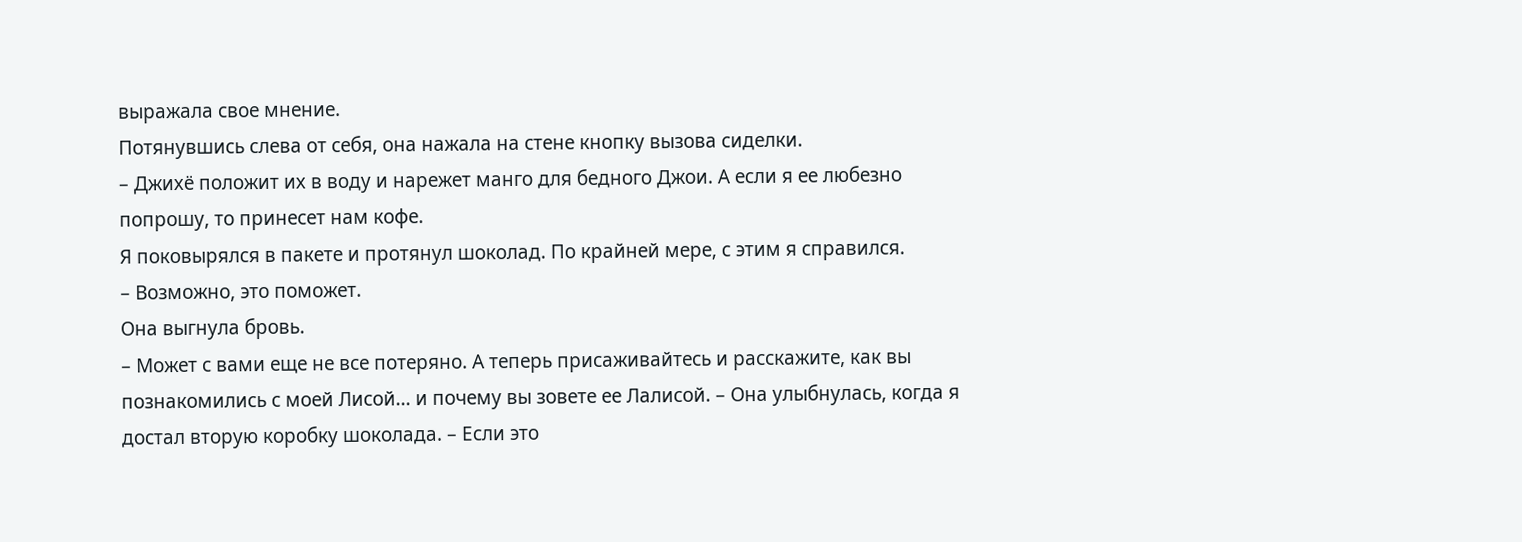выражала свое мнение.
Потянувшись слева от себя, она нажала на стене кнопку вызова сиделки.
– Джихё положит их в воду и нарежет манго для бедного Джои. А если я ее любезно попрошу, то принесет нам кофе.
Я поковырялся в пакете и протянул шоколад. По крайней мере, с этим я справился.
– Возможно, это поможет.
Она выгнула бровь.
– Может с вами еще не все потеряно. А теперь присаживайтесь и расскажите, как вы познакомились с моей Лисой... и почему вы зовете ее Лалисой. – Она улыбнулась, когда я достал вторую коробку шоколада. – Если это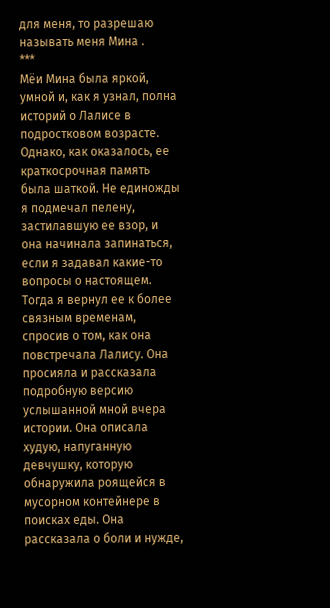для меня, то разрешаю называть меня Мина .
***
Мёи Мина была яркой, умной и, как я узнал, полна историй о Лалисе в подростковом возрасте. Однако, как оказалось, ее краткосрочная память была шаткой. Не единожды я подмечал пелену, застилавшую ее взор, и она начинала запинаться, если я задавал какие-то вопросы о настоящем. Тогда я вернул ее к более связным временам, спросив о том, как она повстречала Лалису. Она просияла и рассказала подробную версию услышанной мной вчера истории. Она описала худую, напуганную девчушку, которую обнаружила роящейся в мусорном контейнере в поисках еды. Она рассказала о боли и нужде,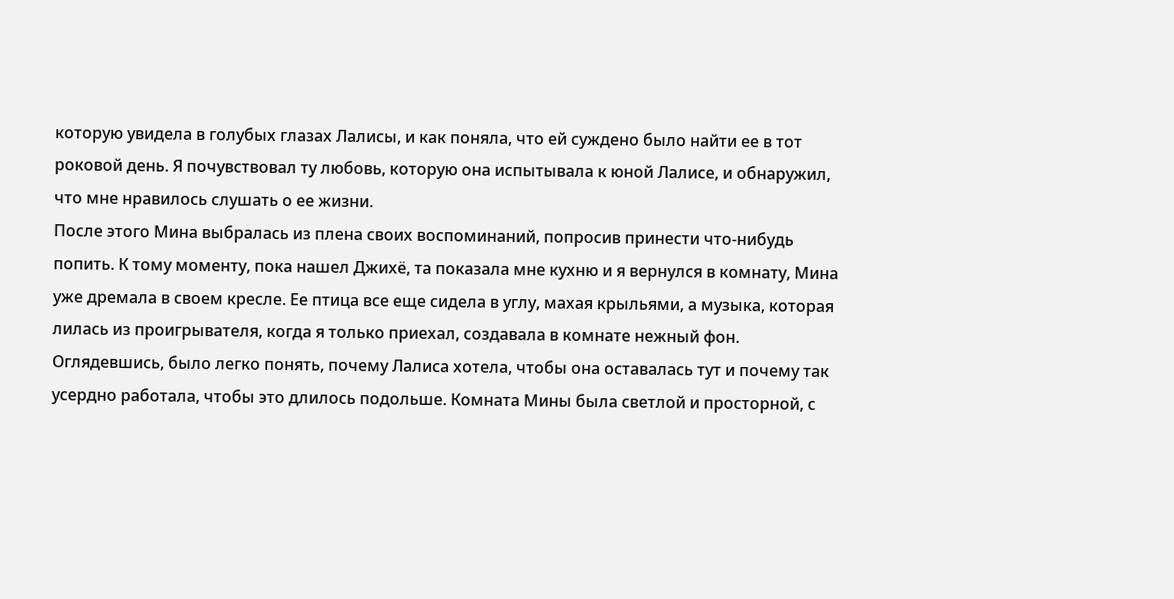которую увидела в голубых глазах Лалисы, и как поняла, что ей суждено было найти ее в тот роковой день. Я почувствовал ту любовь, которую она испытывала к юной Лалисе, и обнаружил, что мне нравилось слушать о ее жизни.
После этого Мина выбралась из плена своих воспоминаний, попросив принести что-нибудь попить. К тому моменту, пока нашел Джихё, та показала мне кухню и я вернулся в комнату, Мина уже дремала в своем кресле. Ее птица все еще сидела в углу, махая крыльями, а музыка, которая лилась из проигрывателя, когда я только приехал, создавала в комнате нежный фон.
Оглядевшись, было легко понять, почему Лалиса хотела, чтобы она оставалась тут и почему так усердно работала, чтобы это длилось подольше. Комната Мины была светлой и просторной, с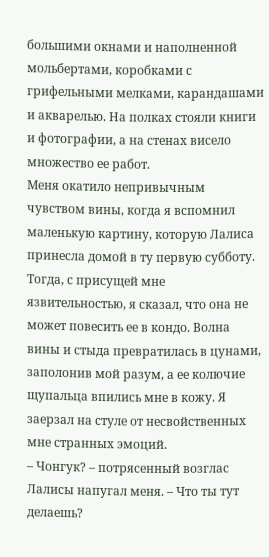большими окнами и наполненной мольбертами, коробками с грифельными мелками, карандашами и акварелью. На полках стояли книги и фотографии, а на стенах висело множество ее работ.
Меня окатило непривычным чувством вины, когда я вспомнил маленькую картину, которую Лалиса принесла домой в ту первую субботу. Тогда, с присущей мне язвительностью, я сказал, что она не может повесить ее в кондо. Волна вины и стыда превратилась в цунами, заполонив мой разум, а ее колючие щупальца впились мне в кожу. Я заерзал на стуле от несвойственных мне странных эмоций.
– Чонгук? – потрясенный возглас Лалисы напугал меня. – Что ты тут делаешь?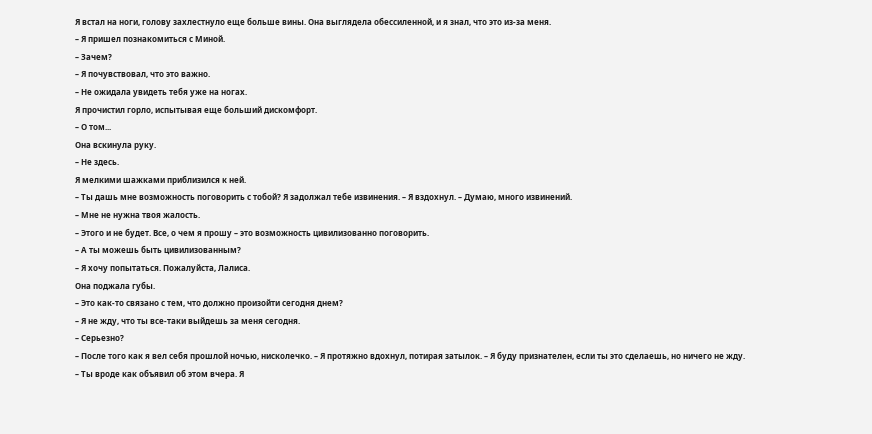Я встал на ноги, голову захлестнуло еще больше вины. Она выглядела обессиленной, и я знал, что это из-за меня.
– Я пришел познакомиться с Миной.
– Зачем?
– Я почувствовал, что это важно.
– Не ожидала увидеть тебя уже на ногах.
Я прочистил горло, испытывая еще больший дискомфорт.
– О том...
Она вскинула руку.
– Не здесь.
Я мелкими шажками приблизился к ней.
– Ты дашь мне возможность поговорить с тобой? Я задолжал тебе извинения. – Я вздохнул. – Думаю, много извинений.
– Мне не нужна твоя жалость.
– Этого и не будет. Все, о чем я прошу – это возможность цивилизованно поговорить.
– А ты можешь быть цивилизованным?
– Я хочу попытаться. Пожалуйста, Лалиса.
Она поджала губы.
– Это как-то связано с тем, что должно произойти сегодня днем?
– Я не жду, что ты все-таки выйдешь за меня сегодня.
– Серьезно?
– После того как я вел себя прошлой ночью, нисколечко. – Я протяжно вдохнул, потирая затылок. – Я буду признателен, если ты это сделаешь, но ничего не жду.
– Ты вроде как объявил об этом вчера. Я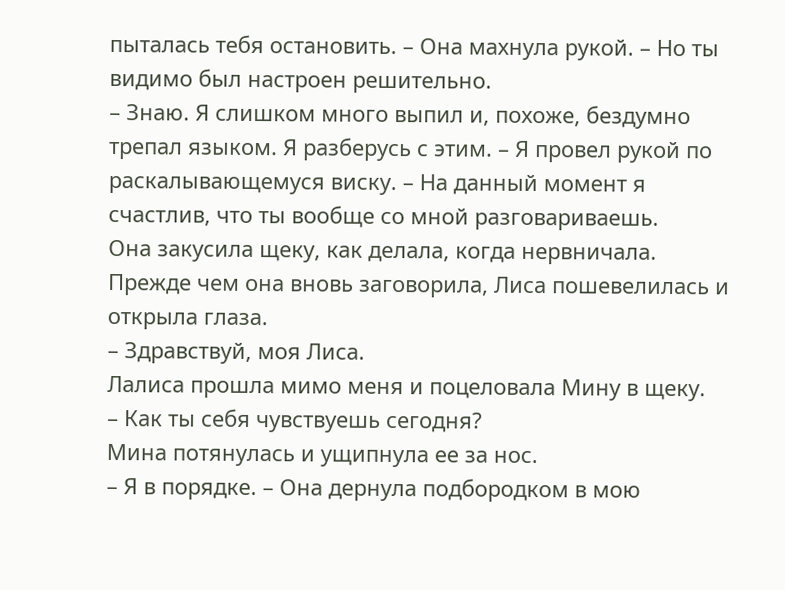пыталась тебя остановить. – Она махнула рукой. – Но ты видимо был настроен решительно.
– Знаю. Я слишком много выпил и, похоже, бездумно трепал языком. Я разберусь с этим. – Я провел рукой по раскалывающемуся виску. – На данный момент я счастлив, что ты вообще со мной разговариваешь.
Она закусила щеку, как делала, когда нервничала. Прежде чем она вновь заговорила, Лиса пошевелилась и открыла глаза.
– Здравствуй, моя Лиса.
Лалиса прошла мимо меня и поцеловала Мину в щеку.
– Как ты себя чувствуешь сегодня?
Мина потянулась и ущипнула ее за нос.
– Я в порядке. – Она дернула подбородком в мою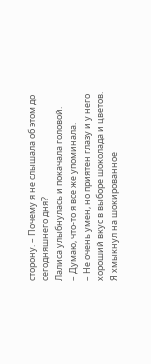сторону. – Почему я не слышала об этом до сегодняшнего дня?
Лалиса улыбнулась и покачала головой.
– Думаю, что-то я все же упоминала.
– Не очень умен, но приятен глазу и у него хороший вкус в выборе шоколада и цветов.
Я хмыкнул на шокированное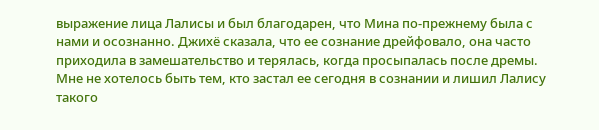выражение лица Лалисы и был благодарен, что Мина по-прежнему была с нами и осознанно. Джихё сказала, что ее сознание дрейфовало, она часто приходила в замешательство и терялась, когда просыпалась после дремы. Мне не хотелось быть тем, кто застал ее сегодня в сознании и лишил Лалису такого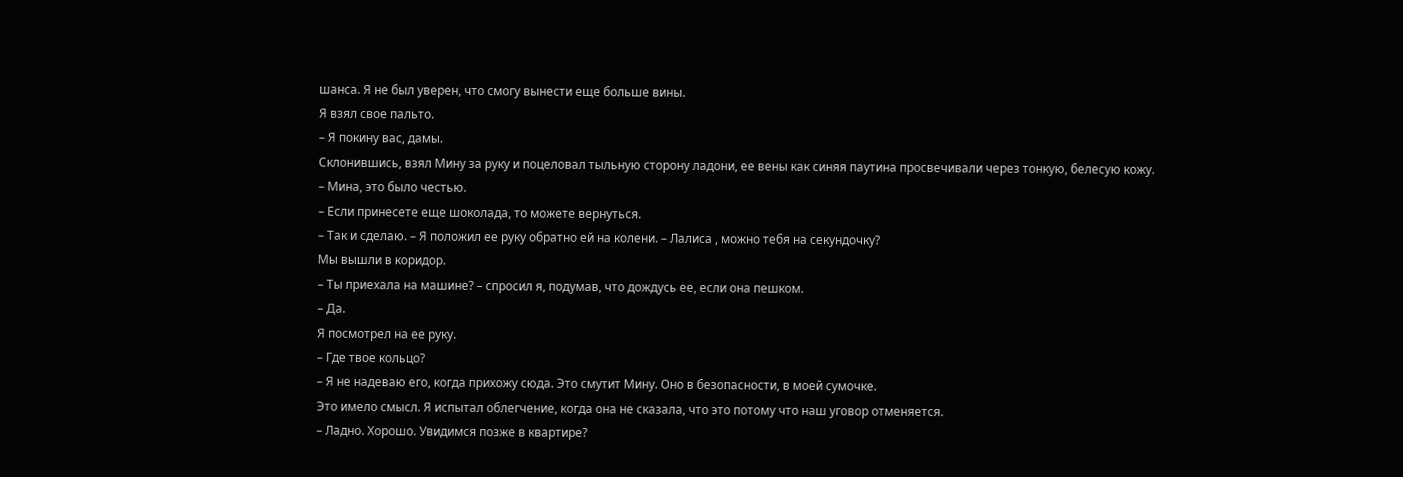шанса. Я не был уверен, что смогу вынести еще больше вины.
Я взял свое пальто.
– Я покину вас, дамы.
Склонившись, взял Мину за руку и поцеловал тыльную сторону ладони, ее вены как синяя паутина просвечивали через тонкую, белесую кожу.
– Мина, это было честью.
– Если принесете еще шоколада, то можете вернуться.
– Так и сделаю. – Я положил ее руку обратно ей на колени. – Лалиса , можно тебя на секундочку?
Мы вышли в коридор.
– Ты приехала на машине? – спросил я, подумав, что дождусь ее, если она пешком.
– Да.
Я посмотрел на ее руку.
– Где твое кольцо?
– Я не надеваю его, когда прихожу сюда. Это смутит Мину. Оно в безопасности, в моей сумочке.
Это имело смысл. Я испытал облегчение, когда она не сказала, что это потому что наш уговор отменяется.
– Ладно. Хорошо. Увидимся позже в квартире?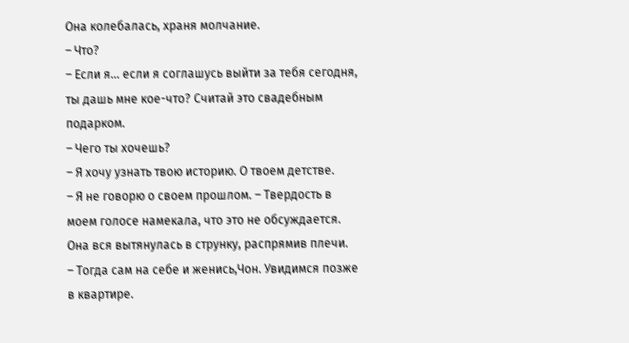Она колебалась, храня молчание.
– Что?
– Если я... если я соглашусь выйти за тебя сегодня, ты дашь мне кое-что? Считай это свадебным подарком.
– Чего ты хочешь?
– Я хочу узнать твою историю. О твоем детстве.
– Я не говорю о своем прошлом. – Твердость в моем голосе намекала, что это не обсуждается.
Она вся вытянулась в струнку, распрямив плечи.
– Тогда сам на себе и женись,Чон. Увидимся позже в квартире.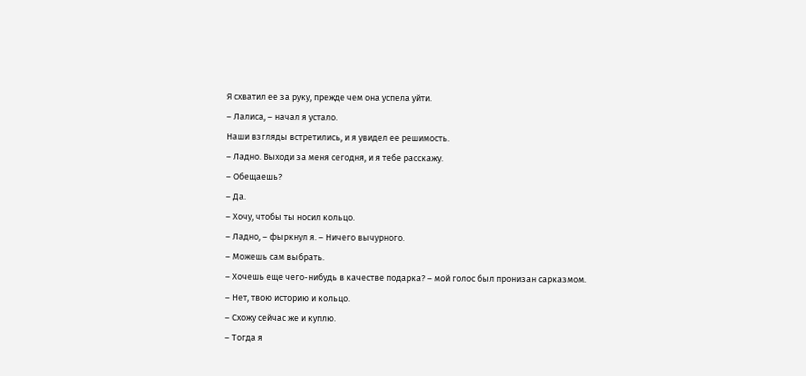Я схватил ее за руку, прежде чем она успела уйти.
– Лалиса, – начал я устало.
Наши взгляды встретились, и я увидел ее решимость.
– Ладно. Выходи за меня сегодня, и я тебе расскажу.
– Обещаешь?
– Да.
– Хочу, чтобы ты носил кольцо.
– Ладно, – фыркнул я. – Ничего вычурного.
– Можешь сам выбрать.
– Хочешь еще чего-нибудь в качестве подарка? – мой голос был пронизан сарказмом.
– Нет, твою историю и кольцо.
– Схожу сейчас же и куплю.
– Тогда я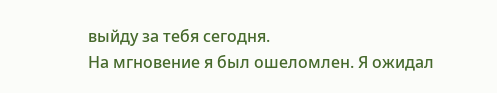выйду за тебя сегодня.
На мгновение я был ошеломлен. Я ожидал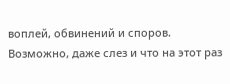воплей, обвинений и споров. Возможно, даже слез и что на этот раз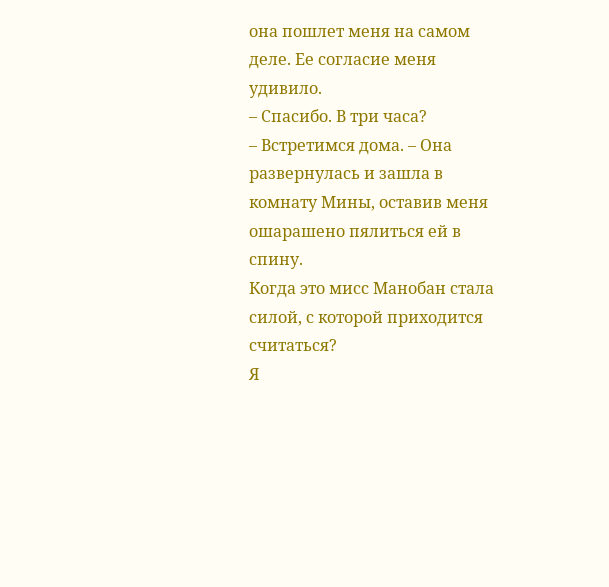она пошлет меня на самом деле. Ее согласие меня удивило.
– Спасибо. В три часа?
– Встретимся дома. – Она развернулась и зашла в комнату Мины, оставив меня ошарашено пялиться ей в спину.
Когда это мисс Манобан стала силой, с которой приходится считаться?
Я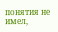понятия не имел,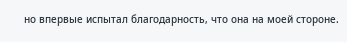но впервые испытал благодарность, что она на моей стороне.